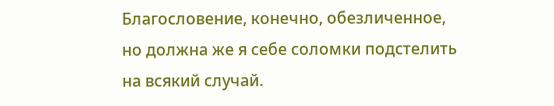Благословение, конечно, обезличенное, но должна же я себе соломки подстелить на всякий случай.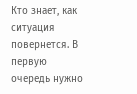Кто знает, как ситуация повернется. В первую очередь нужно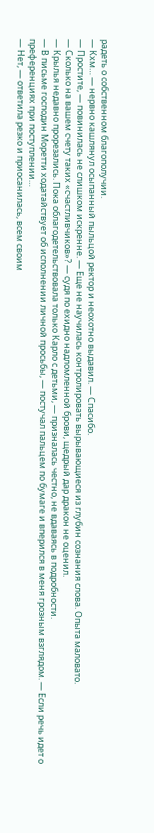радеть о собственном благополучии.
— Кхм… — нервно кашлянул осыпанный пыльцой ректор и неохотно выдавил. — Спасибо.
— Простите, — повинилась не слишком искренне. — Еще не научилась контролировать вырывающиеся из глубин сознания слова. Опыта маловато.
— Сколько на вашем счету таких «счастливчиков»? — судя по ехидно надломленной брови, щедрый дар дракон не оценил.
— Крылья недавно прорезались. Пока облагодетельствовала только Карло с детьми, — призналась честно, не вдаваясь в подробности.
— В письме господин Моретти ходатайствует об исполнении личной просьбы, — постучал пальцем по бумаге и вперился в меня грозным взглядом. — Если речь идет о преференциях при поступлении…
— Нет, — ответила резко и приосанилась, всем своим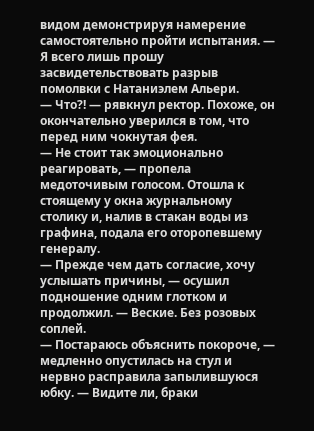видом демонстрируя намерение самостоятельно пройти испытания. — Я всего лишь прошу засвидетельствовать разрыв помолвки с Натаниэлем Альери.
— Что?! — рявкнул ректор. Похоже, он окончательно уверился в том, что перед ним чокнутая фея.
— Не стоит так эмоционально реагировать, — пропела медоточивым голосом. Отошла к стоящему у окна журнальному столику и, налив в стакан воды из графина, подала его оторопевшему генералу.
— Прежде чем дать согласие, хочу услышать причины, — осушил подношение одним глотком и продолжил. — Веские. Без розовых соплей.
— Постараюсь объяснить покороче, — медленно опустилась на стул и нервно расправила запылившуюся юбку. — Видите ли, браки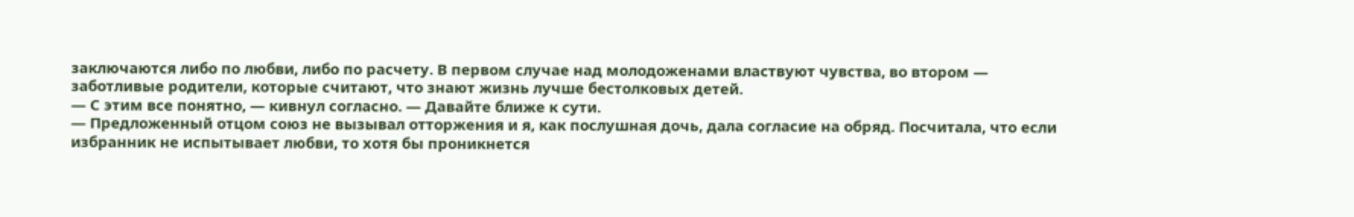заключаются либо по любви, либо по расчету. В первом случае над молодоженами властвуют чувства, во втором — заботливые родители, которые считают, что знают жизнь лучше бестолковых детей.
— С этим все понятно, — кивнул согласно. — Давайте ближе к сути.
— Предложенный отцом союз не вызывал отторжения и я, как послушная дочь, дала согласие на обряд. Посчитала, что если избранник не испытывает любви, то хотя бы проникнется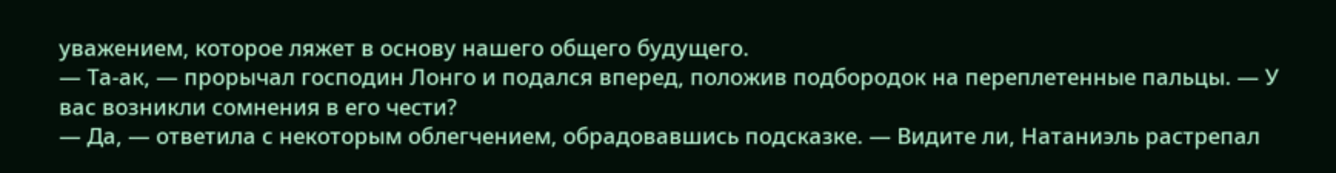уважением, которое ляжет в основу нашего общего будущего.
— Та-ак, — прорычал господин Лонго и подался вперед, положив подбородок на переплетенные пальцы. — У вас возникли сомнения в его чести?
— Да, — ответила с некоторым облегчением, обрадовавшись подсказке. — Видите ли, Натаниэль растрепал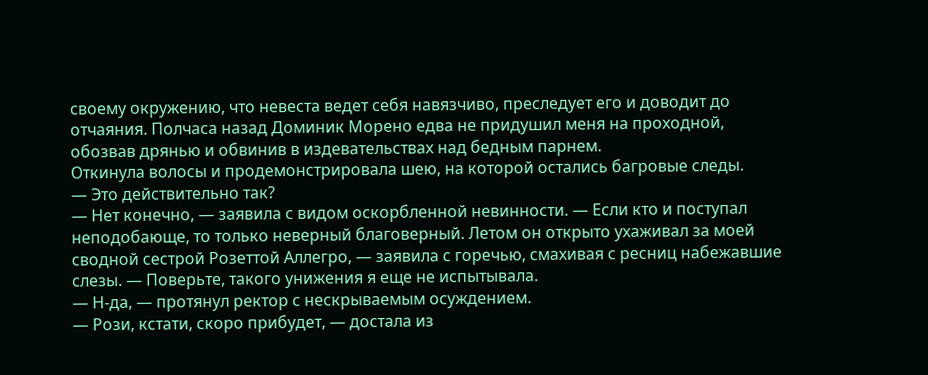своему окружению, что невеста ведет себя навязчиво, преследует его и доводит до отчаяния. Полчаса назад Доминик Морено едва не придушил меня на проходной, обозвав дрянью и обвинив в издевательствах над бедным парнем.
Откинула волосы и продемонстрировала шею, на которой остались багровые следы.
— Это действительно так?
— Нет конечно, — заявила с видом оскорбленной невинности. — Если кто и поступал неподобающе, то только неверный благоверный. Летом он открыто ухаживал за моей сводной сестрой Розеттой Аллегро, — заявила с горечью, смахивая с ресниц набежавшие слезы. — Поверьте, такого унижения я еще не испытывала.
— Н-да, — протянул ректор с нескрываемым осуждением.
— Рози, кстати, скоро прибудет, — достала из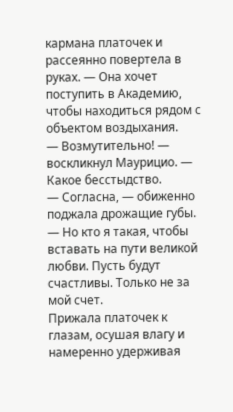кармана платочек и рассеянно повертела в руках. — Она хочет поступить в Академию, чтобы находиться рядом с объектом воздыхания.
— Возмутительно! — воскликнул Маурицио. — Какое бесстыдство.
— Согласна, — обиженно поджала дрожащие губы. — Но кто я такая, чтобы вставать на пути великой любви. Пусть будут счастливы. Только не за мой счет.
Прижала платочек к глазам, осушая влагу и намеренно удерживая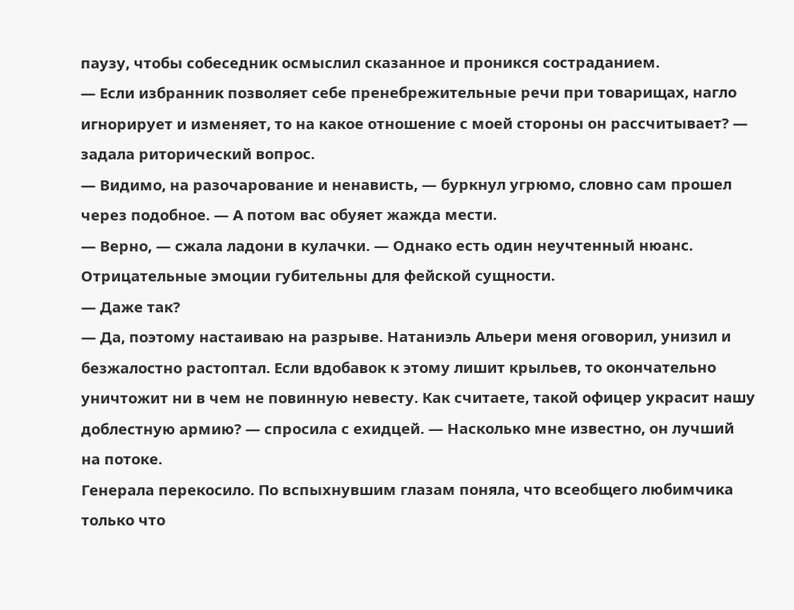паузу, чтобы собеседник осмыслил сказанное и проникся состраданием.
— Если избранник позволяет себе пренебрежительные речи при товарищах, нагло игнорирует и изменяет, то на какое отношение с моей стороны он рассчитывает? — задала риторический вопрос.
— Видимо, на разочарование и ненависть, — буркнул угрюмо, словно сам прошел через подобное. — А потом вас обуяет жажда мести.
— Верно, — сжала ладони в кулачки. — Однако есть один неучтенный нюанс. Отрицательные эмоции губительны для фейской сущности.
— Даже так?
— Да, поэтому настаиваю на разрыве. Натаниэль Альери меня оговорил, унизил и безжалостно растоптал. Если вдобавок к этому лишит крыльев, то окончательно уничтожит ни в чем не повинную невесту. Как считаете, такой офицер украсит нашу доблестную армию? — спросила с ехидцей. — Насколько мне известно, он лучший на потоке.
Генерала перекосило. По вспыхнувшим глазам поняла, что всеобщего любимчика только что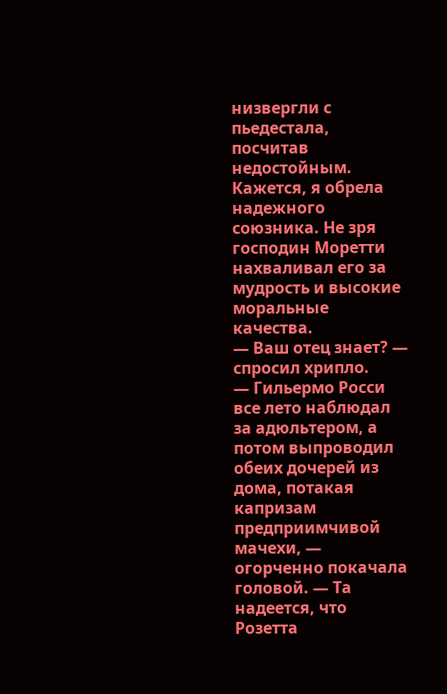низвергли с пьедестала, посчитав недостойным. Кажется, я обрела надежного союзника. Не зря господин Моретти нахваливал его за мудрость и высокие моральные качества.
— Ваш отец знает? — спросил хрипло.
— Гильермо Росси все лето наблюдал за адюльтером, а потом выпроводил обеих дочерей из дома, потакая капризам предприимчивой мачехи, — огорченно покачала головой. — Та надеется, что Розетта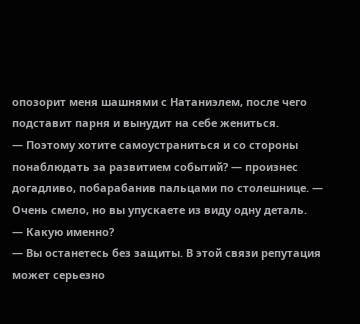опозорит меня шашнями с Натаниэлем, после чего подставит парня и вынудит на себе жениться.
— Поэтому хотите самоустраниться и со стороны понаблюдать за развитием событий? — произнес догадливо, побарабанив пальцами по столешнице. — Очень смело, но вы упускаете из виду одну деталь.
— Какую именно?
— Вы останетесь без защиты. В этой связи репутация может серьезно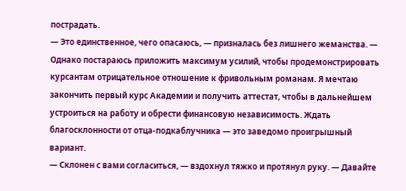пострадать.
— Это единственное, чего опасаюсь, — призналась без лишнего жеманства. — Однако постараюсь приложить максимум усилий, чтобы продемонстрировать курсантам отрицательное отношение к фривольным романам. Я мечтаю закончить первый курс Академии и получить аттестат, чтобы в дальнейшем устроиться на работу и обрести финансовую независимость. Ждать благосклонности от отца-подкаблучника — это заведомо проигрышный вариант.
— Склонен с вами согласиться, — вздохнул тяжко и протянул руку. — Давайте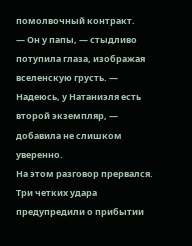помолвочный контракт.
— Он у папы, — стыдливо потупила глаза, изображая вселенскую грусть. — Надеюсь, у Натаниэля есть второй экземпляр, — добавила не слишком уверенно.
На этом разговор прервался.
Три четких удара предупредили о прибытии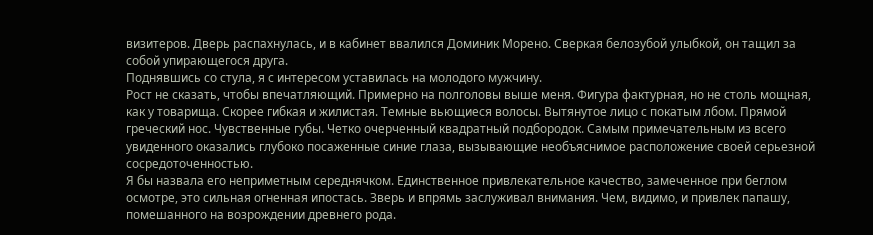визитеров. Дверь распахнулась, и в кабинет ввалился Доминик Морено. Сверкая белозубой улыбкой, он тащил за собой упирающегося друга.
Поднявшись со стула, я с интересом уставилась на молодого мужчину.
Рост не сказать, чтобы впечатляющий. Примерно на полголовы выше меня. Фигура фактурная, но не столь мощная, как у товарища. Скорее гибкая и жилистая. Темные вьющиеся волосы. Вытянутое лицо с покатым лбом. Прямой греческий нос. Чувственные губы. Четко очерченный квадратный подбородок. Самым примечательным из всего увиденного оказались глубоко посаженные синие глаза, вызывающие необъяснимое расположение своей серьезной сосредоточенностью.
Я бы назвала его неприметным середнячком. Единственное привлекательное качество, замеченное при беглом осмотре, это сильная огненная ипостась. Зверь и впрямь заслуживал внимания. Чем, видимо, и привлек папашу, помешанного на возрождении древнего рода.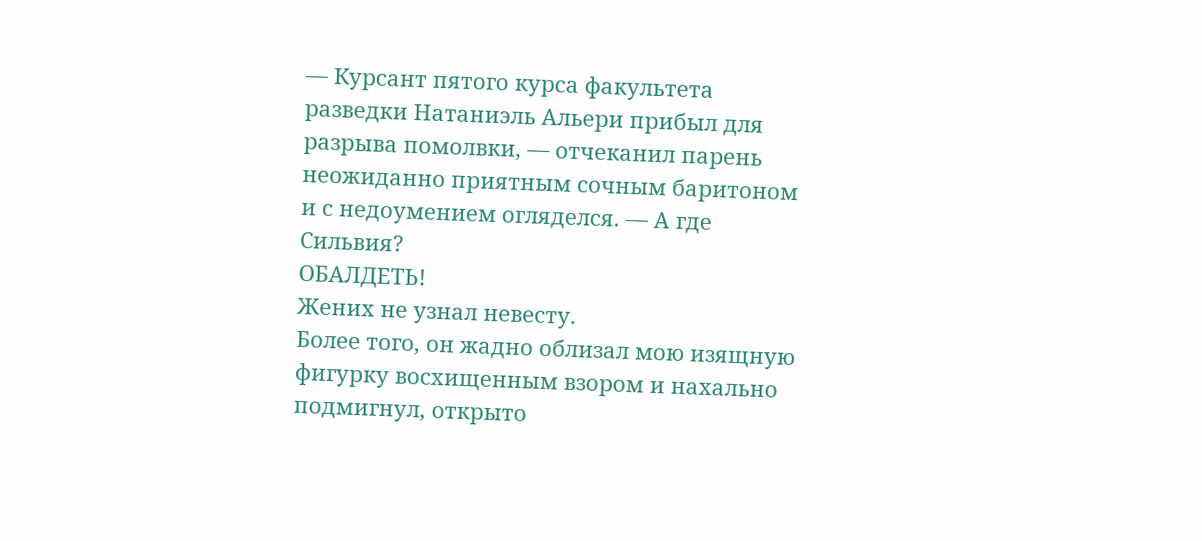— Курсант пятого курса факультета разведки Натаниэль Альери прибыл для разрыва помолвки, — отчеканил парень неожиданно приятным сочным баритоном и с недоумением огляделся. — А где Сильвия?
ОБАЛДЕТЬ!
Жених не узнал невесту.
Более того, он жадно облизал мою изящную фигурку восхищенным взором и нахально подмигнул, открыто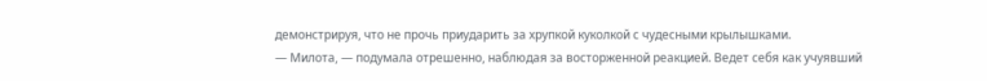демонстрируя, что не прочь приударить за хрупкой куколкой с чудесными крылышками.
— Милота, — подумала отрешенно, наблюдая за восторженной реакцией. Ведет себя как учуявший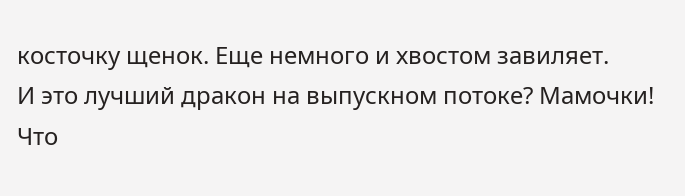косточку щенок. Еще немного и хвостом завиляет.
И это лучший дракон на выпускном потоке? Мамочки! Что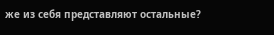же из себя представляют остальные?